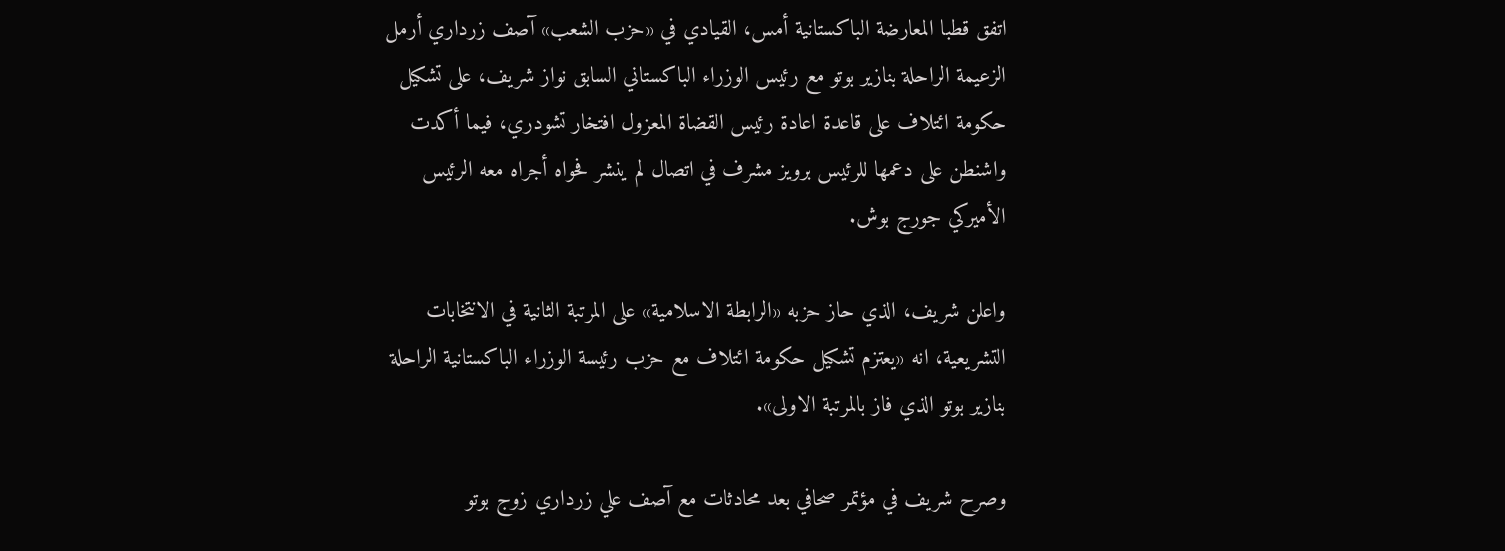اتفق قطبا المعارضة الباكستانية أمس، القيادي في «حزب الشعب» آصف زرداري أرمل الزعيمة الراحلة بنازير بوتو مع رئيس الوزراء الباكستاني السابق نواز شريف، على تشكيل حكومة ائتلاف على قاعدة اعادة رئيس القضاة المعزول افتخار تشودري، فيما أكدت واشنطن على دعمها للرئيس برويز مشرف في اتصال لم ينشر فحواه أجراه معه الرئيس الأميركي جورج بوش.

واعلن شريف، الذي حاز حزبه «الرابطة الاسلامية» على المرتبة الثانية في الانتخابات التشريعية، انه «يعتزم تشكيل حكومة ائتلاف مع حزب رئيسة الوزراء الباكستانية الراحلة بنازير بوتو الذي فاز بالمرتبة الاولى».

وصرح شريف في مؤتمر صحافي بعد محادثات مع آصف علي زرداري زوج بوتو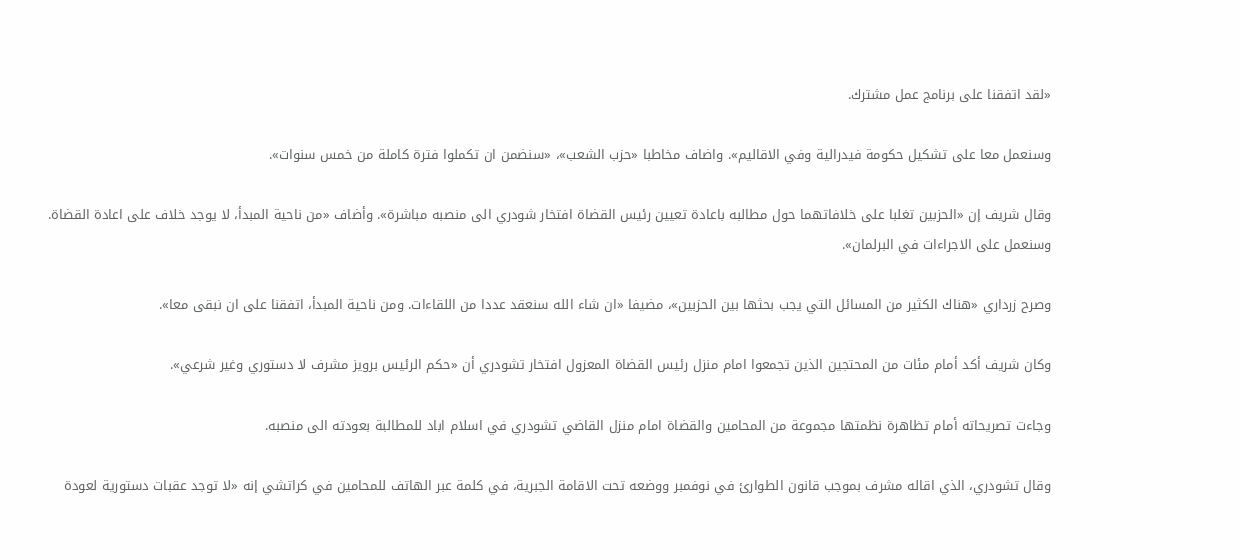«لقد اتفقنا على برنامج عمل مشترك.

وسنعمل معا على تشكيل حكومة فيدرالية وفي الاقاليم». واضاف مخاطبا «حزب الشعب»، «سنضمن ان تكملوا فترة كاملة من خمس سنوات».

وقال شريف إن «الحزبين تغلبا على خلافاتهما حول مطالبه باعادة تعيين رئيس القضاة افتخار شودري الى منصبه مباشرة». وأضاف «من ناحية المبدأ، لا يوجد خلاف على اعادة القضاة. وسنعمل على الاجراءات في البرلمان».

وصرح زرداري «هناك الكثير من المسائل التي يجب بحثها بين الحزبين»، مضيفا «ان شاء الله سنعقد عددا من اللقاءات. ومن ناحية المبدأ، اتفقنا على ان نبقى معا».

وكان شريف أكد أمام مئات من المحتجين الذين تجمعوا امام منزل رئيس القضاة المعزول افتخار تشودري أن «حكم الرئيس برويز مشرف لا دستوري وغير شرعي».

وجاءت تصريحاته أمام تظاهرة نظمتها مجموعة من المحامين والقضاة امام منزل القاضي تشودري في اسلام اباد للمطالبة بعودته الى منصبه.

وقال تشودري، الذي اقاله مشرف بموجب قانون الطوارئ في نوفمبر ووضعه تحت الاقامة الجبرية، في كلمة عبر الهاتف للمحامين في كراتشي إنه «لا توجد عقبات دستورية لعودة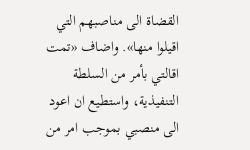القضاة الى مناصبهم التي اقيلوا منها». واضاف «تمت اقالتي بأمر من السلطة التنفيذية، واستطيع ان اعود الى منصبي بموجب امر من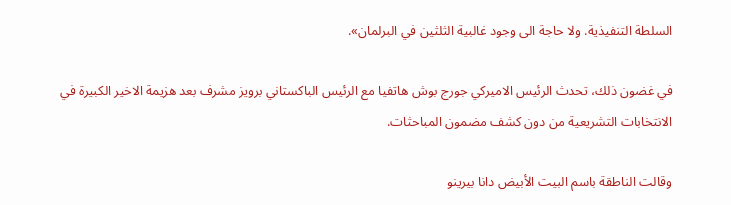السلطة التنفيذية. ولا حاجة الى وجود غالبية الثلثين في البرلمان».

في غضون ذلك، تحدث الرئيس الاميركي جورج بوش هاتفيا مع الرئيس الباكستاني برويز مشرف بعد هزيمة الاخير الكبيرة في الانتخابات التشريعية من دون كشف مضمون المباحثات.

وقالت الناطقة باسم البيت الأبيض دانا بيرينو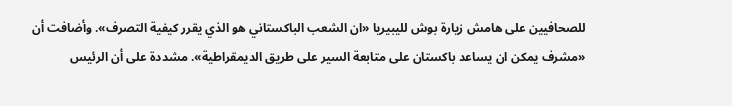للصحافيين على هامش زيارة بوش لليبيريا «ان الشعب الباكستاني هو الذي يقرر كيفية التصرف». وأضافت أن «مشرف يمكن ان يساعد باكستان على متابعة السير على طريق الديمقراطية». مشددة على أن الرئيس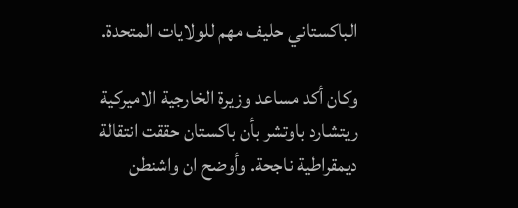الباكستاني حليف مهم للولايات المتحدة.

وكان أكد مساعد وزيرة الخارجية الاميركية ريتشارد باوتشر بأن باكستان حققت انتقالة ديمقراطية ناجحة. وأوضح ان واشنطن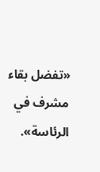«تفضل بقاء مشرف في الرئاسة».